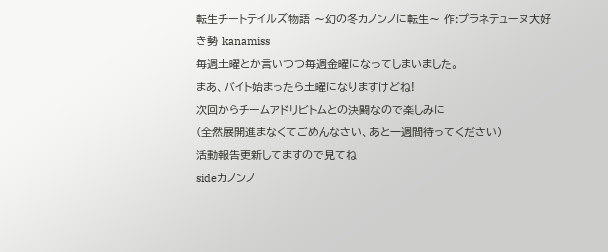転生チートテイルズ物語 〜幻の冬カノンノに転生〜 作:プラネテューヌ大好き勢 kanamiss
毎週土曜とか言いつつ毎週金曜になってしまいました。
まあ、バイト始まったら土曜になりますけどね!
次回からチームアドリビトムとの決闘なので楽しみに
(全然展開進まなくてごめんなさい、あと一週間待ってください)
活動報告更新してますので見てね
sideカノンノ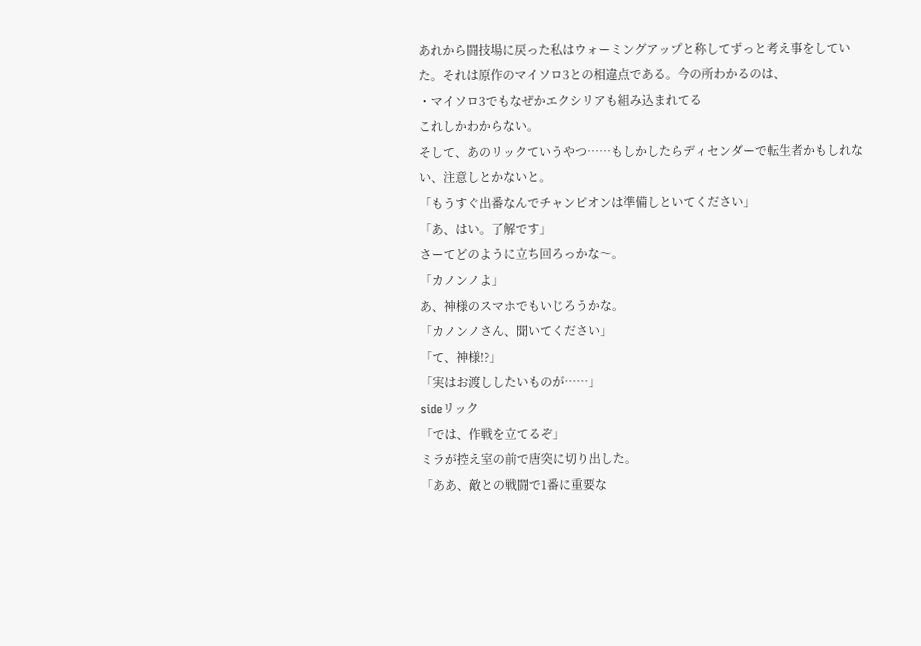あれから闘技場に戻った私はウォーミングアップと称してずっと考え事をしていた。それは原作のマイソロ3との相違点である。今の所わかるのは、
・マイソロ3でもなぜかエクシリアも組み込まれてる
これしかわからない。
そして、あのリックていうやつ……もしかしたらディセンダーで転生者かもしれない、注意しとかないと。
「もうすぐ出番なんでチャンピオンは準備しといてください」
「あ、はい。了解です」
さーてどのように立ち回ろっかな〜。
「カノンノよ」
あ、神様のスマホでもいじろうかな。
「カノンノさん、聞いてください」
「て、神様!?」
「実はお渡ししたいものが……」
sideリック
「では、作戦を立てるぞ」
ミラが控え室の前で唐突に切り出した。
「ああ、敵との戦闘で1番に重要な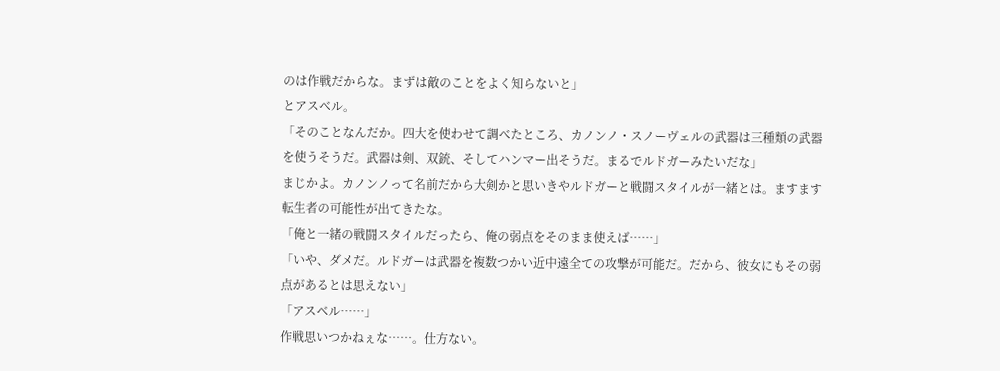のは作戦だからな。まずは敵のことをよく知らないと」
とアスベル。
「そのことなんだか。四大を使わせて調べたところ、カノンノ・スノーヴェルの武器は三種類の武器を使うそうだ。武器は剣、双銃、そしてハンマー出そうだ。まるでルドガーみたいだな」
まじかよ。カノンノって名前だから大剣かと思いきやルドガーと戦闘スタイルが一緒とは。ますます転生者の可能性が出てきたな。
「俺と一緒の戦闘スタイルだったら、俺の弱点をそのまま使えば……」
「いや、ダメだ。ルドガーは武器を複数つかい近中遠全ての攻撃が可能だ。だから、彼女にもその弱点があるとは思えない」
「アスベル……」
作戦思いつかねぇな……。仕方ない。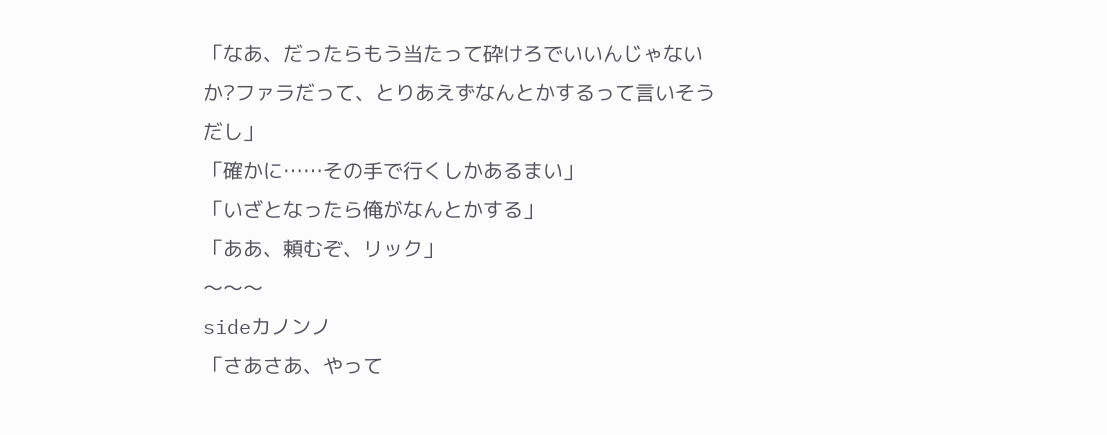「なあ、だったらもう当たって砕けろでいいんじゃないか?ファラだって、とりあえずなんとかするって言いそうだし」
「確かに……その手で行くしかあるまい」
「いざとなったら俺がなんとかする」
「ああ、頼むぞ、リック」
〜〜〜
sideカノンノ
「さあさあ、やって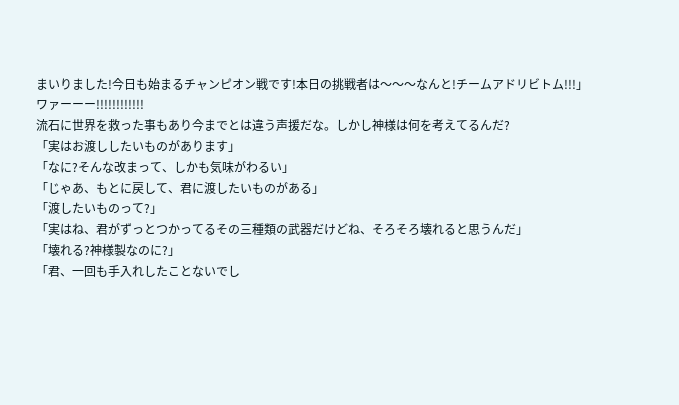まいりました!今日も始まるチャンピオン戦です!本日の挑戦者は〜〜〜なんと!チームアドリビトム!!!」
ワァーーー!!!!!!!!!!!!
流石に世界を救った事もあり今までとは違う声援だな。しかし神様は何を考えてるんだ?
「実はお渡ししたいものがあります」
「なに?そんな改まって、しかも気味がわるい」
「じゃあ、もとに戻して、君に渡したいものがある」
「渡したいものって?」
「実はね、君がずっとつかってるその三種類の武器だけどね、そろそろ壊れると思うんだ」
「壊れる?神様製なのに?」
「君、一回も手入れしたことないでし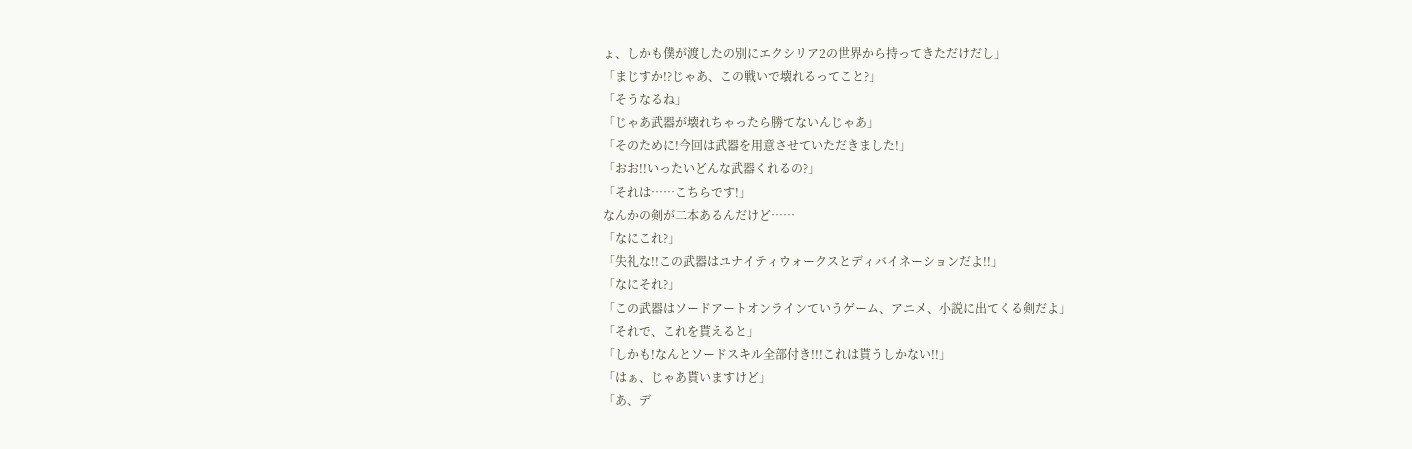ょ、しかも僕が渡したの別にエクシリア2の世界から持ってきただけだし」
「まじすか!?じゃあ、この戦いで壊れるってこと?」
「そうなるね」
「じゃあ武器が壊れちゃったら勝てないんじゃあ」
「そのために!今回は武器を用意させていただきました!」
「おお!!いったいどんな武器くれるの?」
「それは……こちらです!」
なんかの剣が二本あるんだけど……
「なにこれ?」
「失礼な!!この武器はユナイティウォークスとディバイネーションだよ!!」
「なにそれ?」
「この武器はソードアートオンラインていうゲーム、アニメ、小説に出てくる剣だよ」
「それで、これを貰えると」
「しかも!なんとソードスキル全部付き!!!これは貰うしかない!!」
「はぁ、じゃあ貰いますけど」
「あ、デ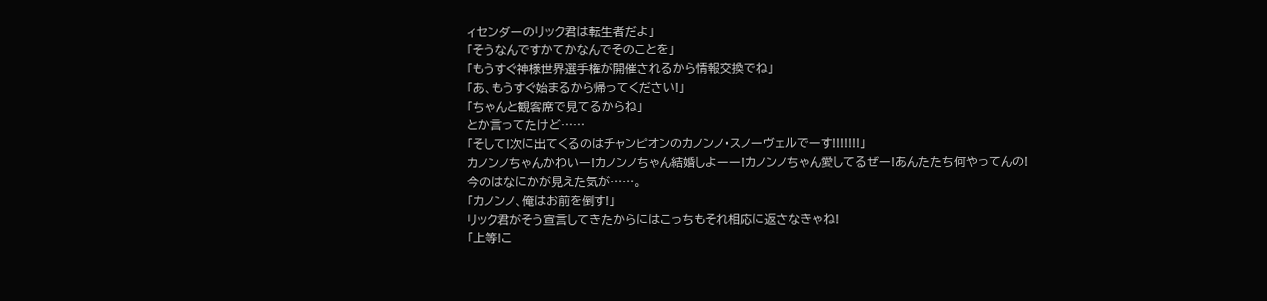ィセンダーのリック君は転生者だよ」
「そうなんですかてかなんでそのことを」
「もうすぐ神様世界選手権が開催されるから情報交換でね」
「あ、もうすぐ始まるから帰ってください!」
「ちゃんと観客席で見てるからね」
とか言ってたけど……
「そして!次に出てくるのはチャンピオンのカノンノ・スノーヴェルでーす!!!!!!!」
カノンノちゃんかわいー!カノンノちゃん結婚しよーー!カノンノちゃん愛してるぜー!あんたたち何やってんの!
今のはなにかが見えた気が……。
「カノンノ、俺はお前を倒す!」
リック君がそう宣言してきたからにはこっちもそれ相応に返さなきゃね!
「上等!こ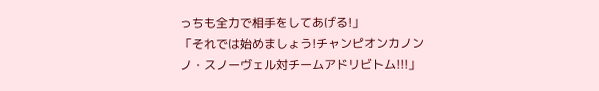っちも全力で相手をしてあげる!」
「それでは始めましょう!チャンピオンカノンノ・スノーヴェル対チームアドリビトム!!!」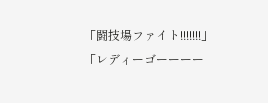「闘技場ファイト!!!!!!!」
「レディーゴーーーー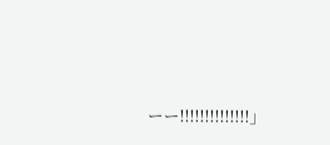ーー!!!!!!!!!!!!!!」